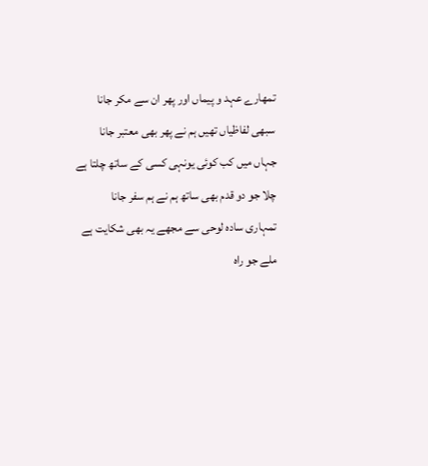تمھارے عہد و پیماں اور پھر ان سے مکر جانا
سبھی لفاظیاں تھیں ہم نے پھر بھی معتبر جانا
جہاں میں کب کوئی یونہی کسی کے ساتھ چلتا ہے
چلا جو دو قدم بھی ساتھ ہم نے ہم سفر جانا
تمہاری سادہ لوحی سے مجھے یہ بھی شکایت ہے
ملے جو راہ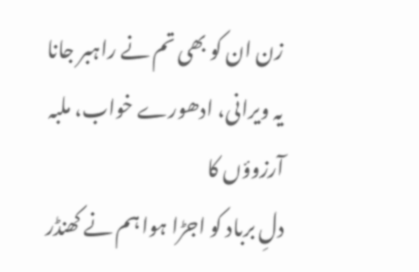زن ان کو بھی تم نے راہبر جانا
یہ ویرانی، ادھورے خواب، ملبہ آرزوؤں کا
دلِ برباد کو اجڑا ہوا ہم نے کھنڈر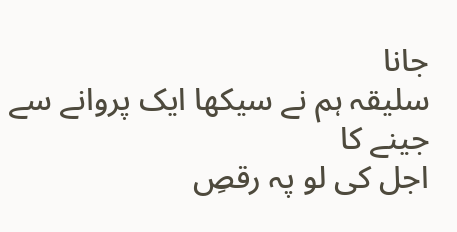جانا
سلیقہ ہم نے سیکھا ایک پروانے سے جینے کا
اجل کی لو پہ رقصِ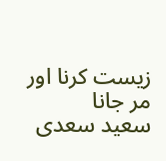زیست کرنا اور مر جانا
سعید سعدی